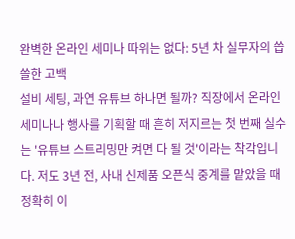완벽한 온라인 세미나 따위는 없다: 5년 차 실무자의 씁쓸한 고백
설비 세팅, 과연 유튜브 하나면 될까? 직장에서 온라인 세미나나 행사를 기획할 때 흔히 저지르는 첫 번째 실수는 '유튜브 스트리밍만 켜면 다 될 것'이라는 착각입니다. 저도 3년 전, 사내 신제품 오픈식 중계를 맡았을 때 정확히 이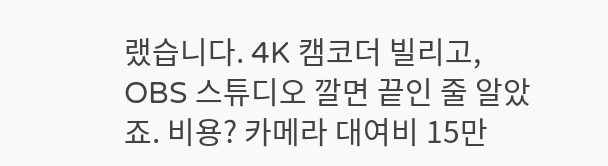랬습니다. 4K 캠코더 빌리고, OBS 스튜디오 깔면 끝인 줄 알았죠. 비용? 카메라 대여비 15만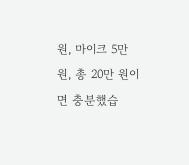원, 마이크 5만 원, 총 20만 원이면 충분했습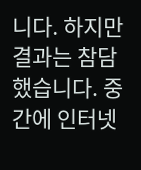니다. 하지만 결과는 참담했습니다. 중간에 인터넷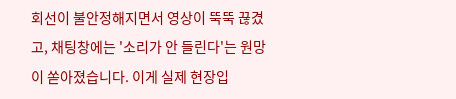회선이 불안정해지면서 영상이 뚝뚝 끊겼고, 채팅창에는 '소리가 안 들린다'는 원망이 쏟아졌습니다. 이게 실제 현장입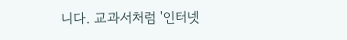니다. 교과서처럼 '인터넷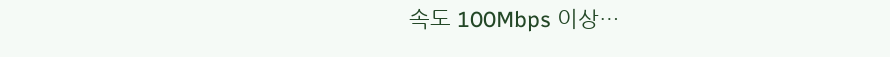속도 100Mbps 이상…